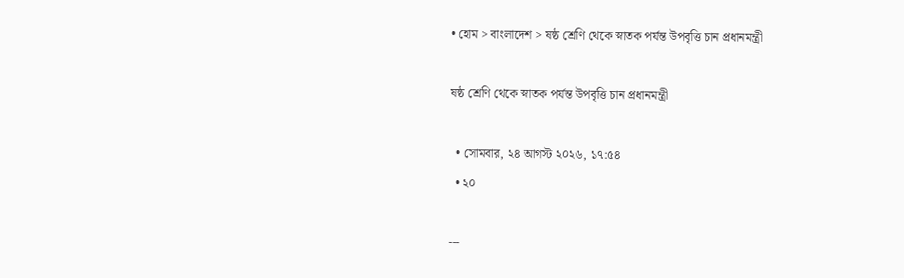• হোম > বাংলাদেশ > ষষ্ঠ শ্রেণি থেকে স্নাতক পর্যন্ত উপবৃত্তি চান প্রধানমন্ত্রী

ষষ্ঠ শ্রেণি থেকে স্নাতক পর্যন্ত উপবৃত্তি চান প্রধানমন্ত্রী

  • সোমবার, ২৪ আগস্ট ২০২৬, ১৭:৫৪
  • ২০

---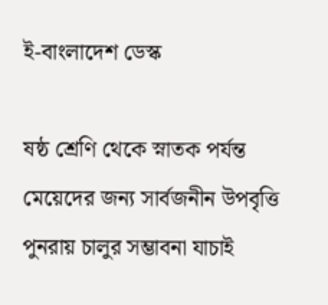ই-বাংলাদেশ ডেস্ক

ষষ্ঠ শ্রেণি থেকে স্নাতক পর্যন্ত মেয়েদের জন্য সার্বজনীন উপবৃত্তি পুনরায় চালুর সম্ভাবনা যাচাই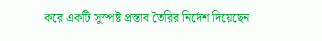করে একটি সুস্পষ্ট প্রস্তাব তৈরির নির্দেশ দিয়েছেন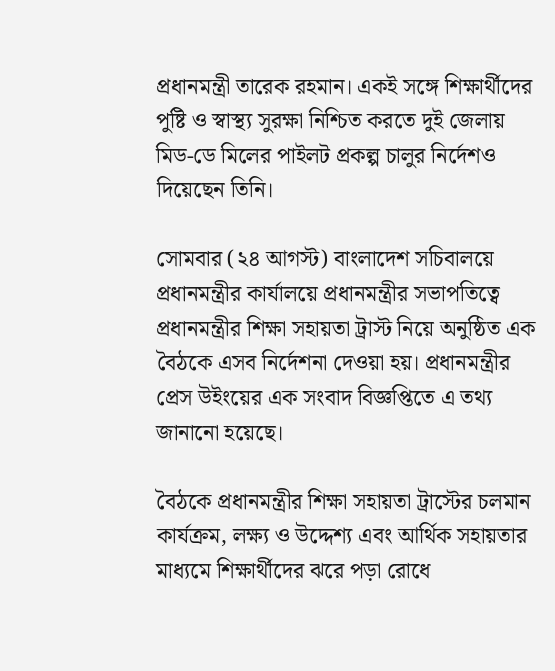প্রধানমন্ত্রী তারেক রহমান। একই সঙ্গে শিক্ষার্থীদের পুষ্টি ও স্বাস্থ্য সুরক্ষা নিশ্চিত করতে দুই জেলায় মিড-ডে মিলের পাইলট প্রকল্প চালুর নির্দেশও দিয়েছেন তিনি।

সোমবার (২৪ আগস্ট) বাংলাদেশ সচিবালয়ে প্রধানমন্ত্রীর কার্যালয়ে প্রধানমন্ত্রীর সভাপতিত্বে প্রধানমন্ত্রীর শিক্ষা সহায়তা ট্রাস্ট নিয়ে অনুষ্ঠিত এক বৈঠকে এসব নির্দেশনা দেওয়া হয়। প্রধানমন্ত্রীর প্রেস উইংয়ের এক সংবাদ বিজ্ঞপ্তিতে এ তথ্য জানানো হয়েছে।

বৈঠকে প্রধানমন্ত্রীর শিক্ষা সহায়তা ট্রাস্টের চলমান কার্যক্রম, লক্ষ্য ও উদ্দেশ্য এবং আর্থিক সহায়তার মাধ্যমে শিক্ষার্থীদের ঝরে পড়া রোধে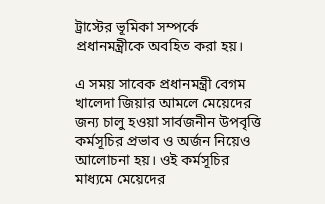ট্রাস্টের ভূমিকা সম্পর্কে প্রধানমন্ত্রীকে অবহিত করা হয়।

এ সময় সাবেক প্রধানমন্ত্রী বেগম খালেদা জিয়ার আমলে মেয়েদের জন্য চালু হওয়া সার্বজনীন উপবৃত্তি কর্মসূচির প্রভাব ও অর্জন নিয়েও আলোচনা হয়। ওই কর্মসূচির মাধ্যমে মেয়েদের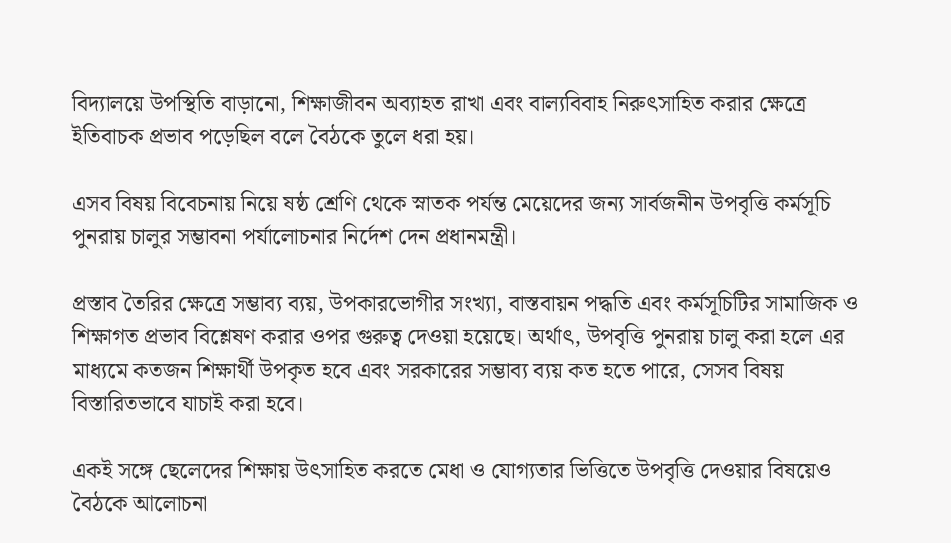বিদ্যালয়ে উপস্থিতি বাড়ানো, শিক্ষাজীবন অব্যাহত রাখা এবং বাল্যবিবাহ নিরুৎসাহিত করার ক্ষেত্রে ইতিবাচক প্রভাব পড়েছিল বলে বৈঠকে তুলে ধরা হয়।

এসব বিষয় বিবেচনায় নিয়ে ষষ্ঠ শ্রেণি থেকে স্নাতক পর্যন্ত মেয়েদের জন্য সার্বজনীন উপবৃত্তি কর্মসূচি পুনরায় চালুর সম্ভাবনা পর্যালোচনার নির্দেশ দেন প্রধানমন্ত্রী।

প্রস্তাব তৈরির ক্ষেত্রে সম্ভাব্য ব্যয়, উপকারভোগীর সংখ্যা, বাস্তবায়ন পদ্ধতি এবং কর্মসূচিটির সামাজিক ও শিক্ষাগত প্রভাব বিশ্লেষণ করার ওপর গুরুত্ব দেওয়া হয়েছে। অর্থাৎ, উপবৃত্তি পুনরায় চালু করা হলে এর মাধ্যমে কতজন শিক্ষার্থী উপকৃত হবে এবং সরকারের সম্ভাব্য ব্যয় কত হতে পারে, সেসব বিষয় বিস্তারিতভাবে যাচাই করা হবে।

একই সঙ্গে ছেলেদের শিক্ষায় উৎসাহিত করতে মেধা ও যোগ্যতার ভিত্তিতে উপবৃত্তি দেওয়ার বিষয়েও বৈঠকে আলোচনা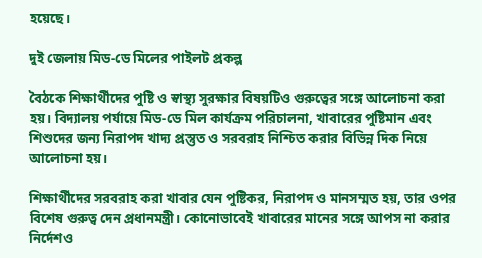হয়েছে।

দুই জেলায় মিড-ডে মিলের পাইলট প্রকল্প

বৈঠকে শিক্ষার্থীদের পুষ্টি ও স্বাস্থ্য সুরক্ষার বিষয়টিও গুরুত্বের সঙ্গে আলোচনা করা হয়। বিদ্যালয় পর্যায়ে মিড-ডে মিল কার্যক্রম পরিচালনা, খাবারের পুষ্টিমান এবং শিশুদের জন্য নিরাপদ খাদ্য প্রস্তুত ও সরবরাহ নিশ্চিত করার বিভিন্ন দিক নিয়ে আলোচনা হয়।

শিক্ষার্থীদের সরবরাহ করা খাবার যেন পুষ্টিকর, নিরাপদ ও মানসম্মত হয়, তার ওপর বিশেষ গুরুত্ব দেন প্রধানমন্ত্রী। কোনোভাবেই খাবারের মানের সঙ্গে আপস না করার নির্দেশও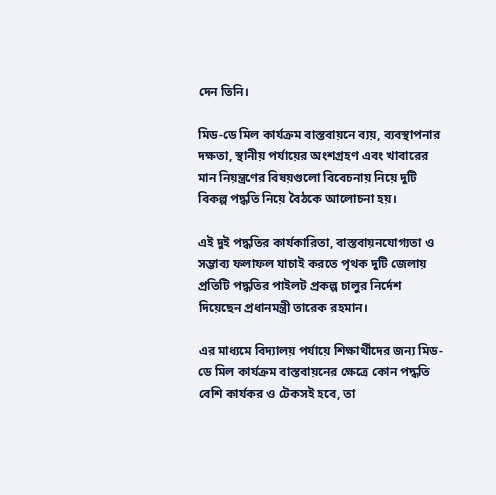দেন তিনি।

মিড-ডে মিল কার্যক্রম বাস্তবায়নে ব্যয়, ব্যবস্থাপনার দক্ষতা, স্থানীয় পর্যায়ের অংশগ্রহণ এবং খাবারের মান নিয়ন্ত্রণের বিষয়গুলো বিবেচনায় নিয়ে দুটি বিকল্প পদ্ধতি নিয়ে বৈঠকে আলোচনা হয়।

এই দুই পদ্ধতির কার্যকারিতা, বাস্তবায়নযোগ্যতা ও সম্ভাব্য ফলাফল যাচাই করতে পৃথক দুটি জেলায় প্রতিটি পদ্ধতির পাইলট প্রকল্প চালুর নির্দেশ দিয়েছেন প্রধানমন্ত্রী তারেক রহমান।

এর মাধ্যমে বিদ্যালয় পর্যায়ে শিক্ষার্থীদের জন্য মিড-ডে মিল কার্যক্রম বাস্তবায়নের ক্ষেত্রে কোন পদ্ধতি বেশি কার্যকর ও টেকসই হবে, তা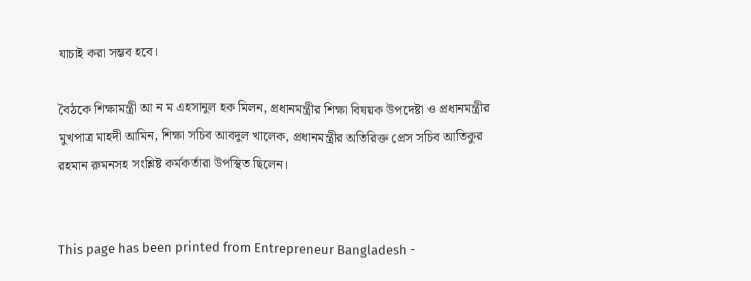যাচাই করা সম্ভব হবে।

বৈঠকে শিক্ষামন্ত্রী আ ন ম এহসানুল হক মিলন, প্রধানমন্ত্রীর শিক্ষা বিষয়ক উপদেষ্টা ও প্রধানমন্ত্রীর মুখপাত্র মাহদী আমিন, শিক্ষা সচিব আবদুল খালেক, প্রধানমন্ত্রীর অতিরিক্ত প্রেস সচিব আতিকুর রহমান রুমনসহ সংশ্লিষ্ট কর্মকর্তারা উপস্থিত ছিলেন।


This page has been printed from Entrepreneur Bangladesh -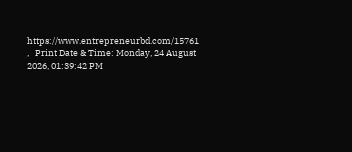https://www.entrepreneurbd.com/15761 ,   Print Date & Time: Monday, 24 August 2026, 01:39:42 PM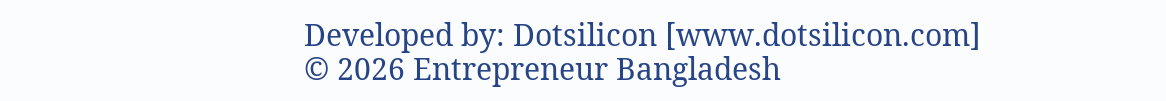Developed by: Dotsilicon [www.dotsilicon.com]
© 2026 Entrepreneur Bangladesh